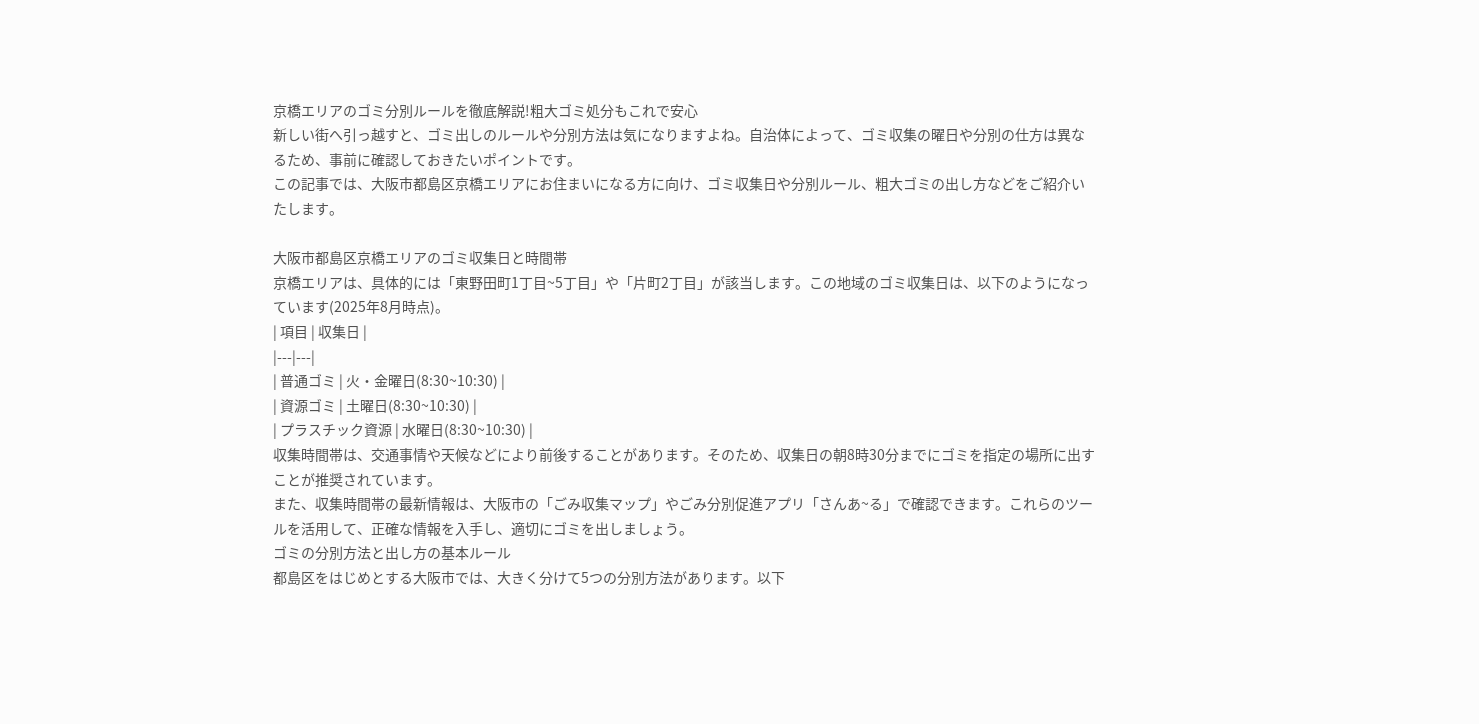京橋エリアのゴミ分別ルールを徹底解説!粗大ゴミ処分もこれで安心
新しい街へ引っ越すと、ゴミ出しのルールや分別方法は気になりますよね。自治体によって、ゴミ収集の曜日や分別の仕方は異なるため、事前に確認しておきたいポイントです。
この記事では、大阪市都島区京橋エリアにお住まいになる方に向け、ゴミ収集日や分別ルール、粗大ゴミの出し方などをご紹介いたします。

大阪市都島区京橋エリアのゴミ収集日と時間帯
京橋エリアは、具体的には「東野田町1丁目~5丁目」や「片町2丁目」が該当します。この地域のゴミ収集日は、以下のようになっています(2025年8月時点)。
| 項目 | 収集日 |
|---|---|
| 普通ゴミ | 火・金曜日(8:30~10:30) |
| 資源ゴミ | 土曜日(8:30~10:30) |
| プラスチック資源 | 水曜日(8:30~10:30) |
収集時間帯は、交通事情や天候などにより前後することがあります。そのため、収集日の朝8時30分までにゴミを指定の場所に出すことが推奨されています。
また、収集時間帯の最新情報は、大阪市の「ごみ収集マップ」やごみ分別促進アプリ「さんあ~る」で確認できます。これらのツールを活用して、正確な情報を入手し、適切にゴミを出しましょう。
ゴミの分別方法と出し方の基本ルール
都島区をはじめとする大阪市では、大きく分けて5つの分別方法があります。以下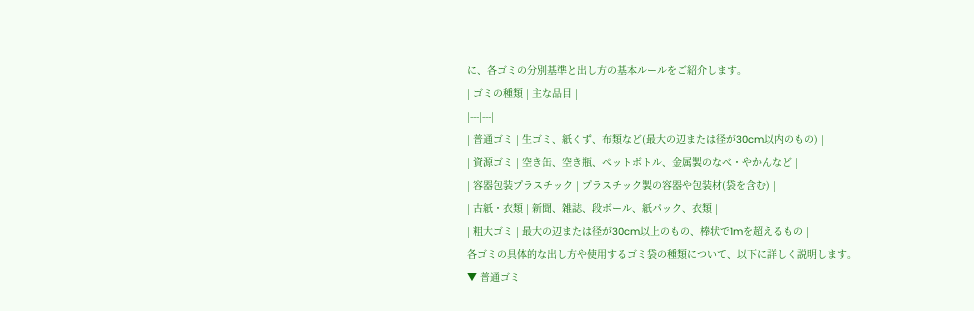に、各ゴミの分別基準と出し方の基本ルールをご紹介します。
| ゴミの種類 | 主な品目 |
|---|---|
| 普通ゴミ | 生ゴミ、紙くず、布類など(最大の辺または径が30cm以内のもの) |
| 資源ゴミ | 空き缶、空き瓶、ペットボトル、金属製のなべ・やかんなど |
| 容器包装プラスチック | プラスチック製の容器や包装材(袋を含む) |
| 古紙・衣類 | 新聞、雑誌、段ボール、紙パック、衣類 |
| 粗大ゴミ | 最大の辺または径が30cm以上のもの、棒状で1mを超えるもの |
各ゴミの具体的な出し方や使用するゴミ袋の種類について、以下に詳しく説明します。
▼ 普通ゴミ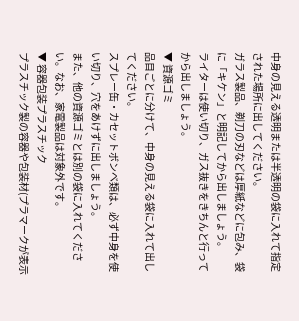中身の見える透明または半透明の袋に入れて指定された場所に出してください。
ガラス製品、剃刀の刃などは厚紙などに包み、袋に「キケン」と明記してから出しましょう。
ライターは使い切り、ガス抜きをきちんと行ってから出しましょう。
▼ 資源ゴミ
品目ごとに分けて、中身の見える袋に入れて出してください。
スプレー缶・カセットボンベ類は、必ず中身を使い切り、穴をあけずに出しましょう。
また、他の資源ゴミとは別の袋に入れてください。なお、家電製品は対象外です。
▼ 容器包装プラスチック
プラスチック製の容器や包装材(プラマークが表示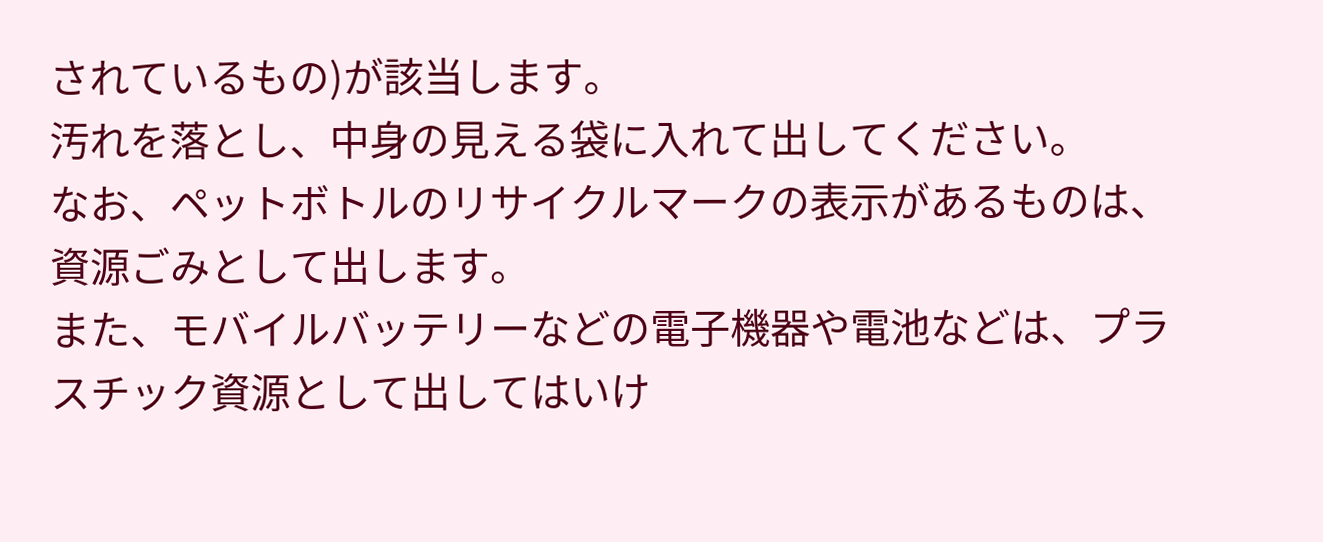されているもの)が該当します。
汚れを落とし、中身の見える袋に入れて出してください。
なお、ペットボトルのリサイクルマークの表示があるものは、資源ごみとして出します。
また、モバイルバッテリーなどの電子機器や電池などは、プラスチック資源として出してはいけ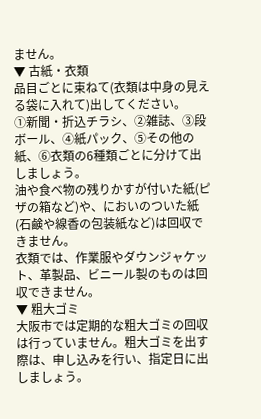ません。
▼ 古紙・衣類
品目ごとに束ねて(衣類は中身の見える袋に入れて)出してください。
①新聞・折込チラシ、②雑誌、③段ボール、④紙パック、⑤その他の紙、⑥衣類の6種類ごとに分けて出しましょう。
油や食べ物の残りかすが付いた紙(ピザの箱など)や、においのついた紙(石鹸や線香の包装紙など)は回収できません。
衣類では、作業服やダウンジャケット、革製品、ビニール製のものは回収できません。
▼ 粗大ゴミ
大阪市では定期的な粗大ゴミの回収は行っていません。粗大ゴミを出す際は、申し込みを行い、指定日に出しましょう。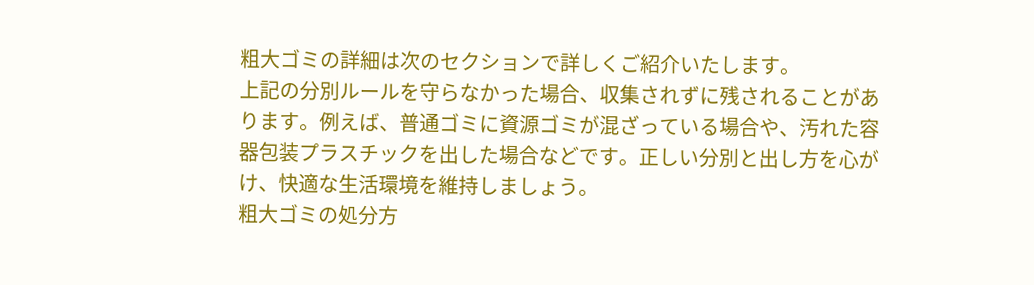粗大ゴミの詳細は次のセクションで詳しくご紹介いたします。
上記の分別ルールを守らなかった場合、収集されずに残されることがあります。例えば、普通ゴミに資源ゴミが混ざっている場合や、汚れた容器包装プラスチックを出した場合などです。正しい分別と出し方を心がけ、快適な生活環境を維持しましょう。
粗大ゴミの処分方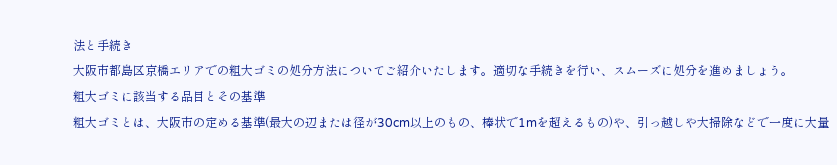法と手続き
大阪市都島区京橋エリアでの粗大ゴミの処分方法についてご紹介いたします。適切な手続きを行い、スムーズに処分を進めましょう。
粗大ゴミに該当する品目とその基準
粗大ゴミとは、大阪市の定める基準(最大の辺または径が30cm以上のもの、棒状で1mを超えるもの)や、引っ越しや大掃除などで一度に大量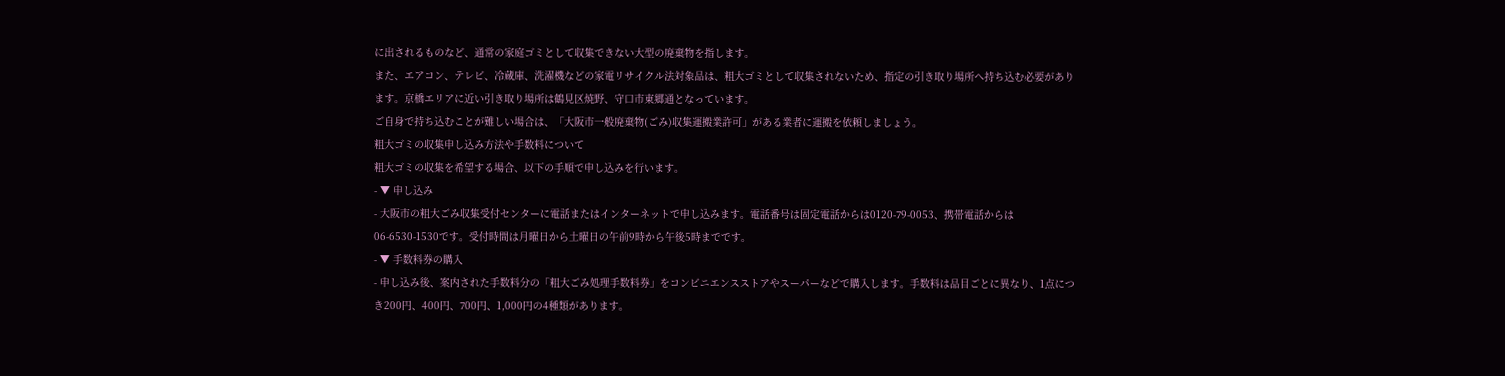に出されるものなど、通常の家庭ゴミとして収集できない大型の廃棄物を指します。
また、エアコン、テレビ、冷蔵庫、洗濯機などの家電リサイクル法対象品は、粗大ゴミとして収集されないため、指定の引き取り場所へ持ち込む必要があります。京橋エリアに近い引き取り場所は鶴見区焼野、守口市東郷通となっています。
ご自身で持ち込むことが難しい場合は、「大阪市一般廃棄物(ごみ)収集運搬業許可」がある業者に運搬を依頼しましょう。
粗大ゴミの収集申し込み方法や手数料について
粗大ゴミの収集を希望する場合、以下の手順で申し込みを行います。
- ▼ 申し込み
- 大阪市の粗大ごみ収集受付センターに電話またはインターネットで申し込みます。電話番号は固定電話からは0120-79-0053、携帯電話からは06-6530-1530です。受付時間は月曜日から土曜日の午前9時から午後5時までです。
- ▼ 手数料券の購入
- 申し込み後、案内された手数料分の「粗大ごみ処理手数料券」をコンビニエンスストアやスーパーなどで購入します。手数料は品目ごとに異なり、1点につき200円、400円、700円、1,000円の4種類があります。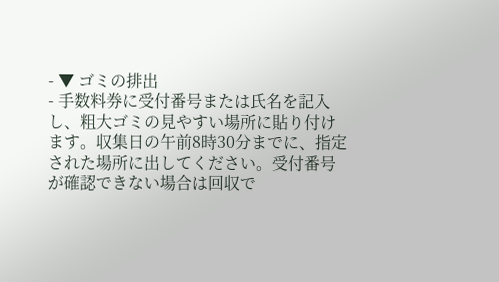- ▼ ゴミの排出
- 手数料券に受付番号または氏名を記入し、粗大ゴミの見やすい場所に貼り付けます。収集日の午前8時30分までに、指定された場所に出してください。受付番号が確認できない場合は回収で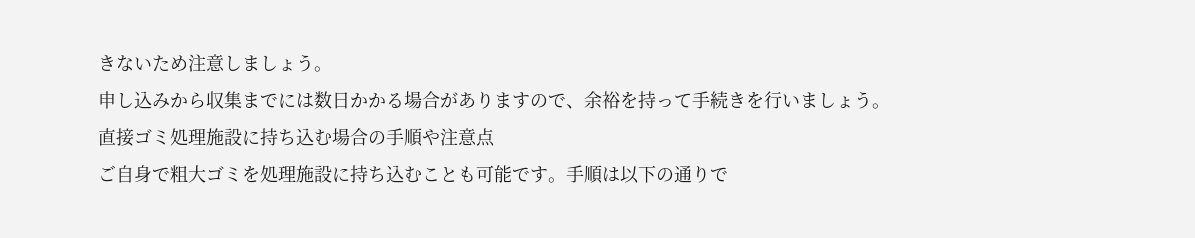きないため注意しましょう。
申し込みから収集までには数日かかる場合がありますので、余裕を持って手続きを行いましょう。
直接ゴミ処理施設に持ち込む場合の手順や注意点
ご自身で粗大ゴミを処理施設に持ち込むことも可能です。手順は以下の通りで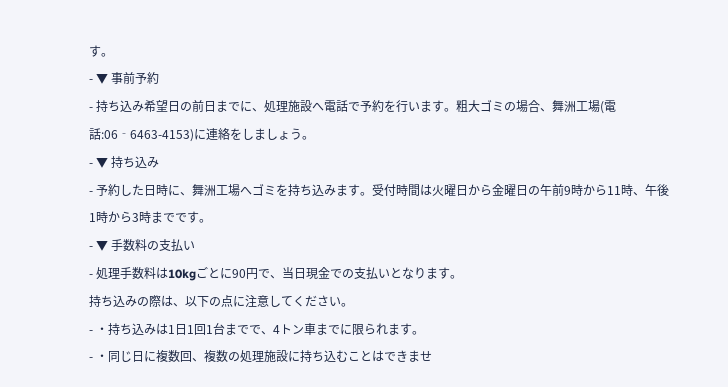す。
- ▼ 事前予約
- 持ち込み希望日の前日までに、処理施設へ電話で予約を行います。粗大ゴミの場合、舞洲工場(電話:06‐6463-4153)に連絡をしましょう。
- ▼ 持ち込み
- 予約した日時に、舞洲工場へゴミを持ち込みます。受付時間は火曜日から金曜日の午前9時から11時、午後1時から3時までです。
- ▼ 手数料の支払い
- 処理手数料は10kgごとに90円で、当日現金での支払いとなります。
持ち込みの際は、以下の点に注意してください。
- ・持ち込みは1日1回1台までで、4トン車までに限られます。
- ・同じ日に複数回、複数の処理施設に持ち込むことはできませ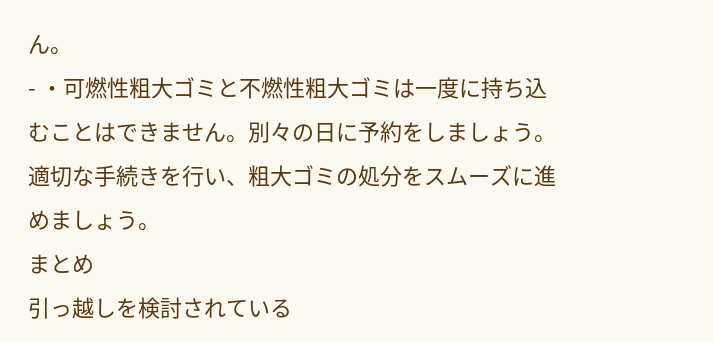ん。
- ・可燃性粗大ゴミと不燃性粗大ゴミは一度に持ち込むことはできません。別々の日に予約をしましょう。
適切な手続きを行い、粗大ゴミの処分をスムーズに進めましょう。
まとめ
引っ越しを検討されている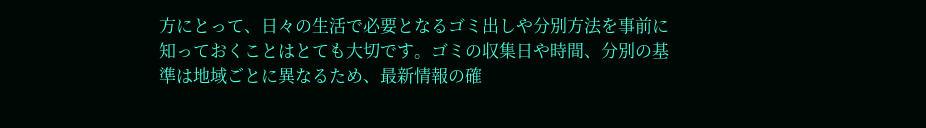方にとって、日々の生活で必要となるゴミ出しや分別方法を事前に知っておくことはとても大切です。ゴミの収集日や時間、分別の基準は地域ごとに異なるため、最新情報の確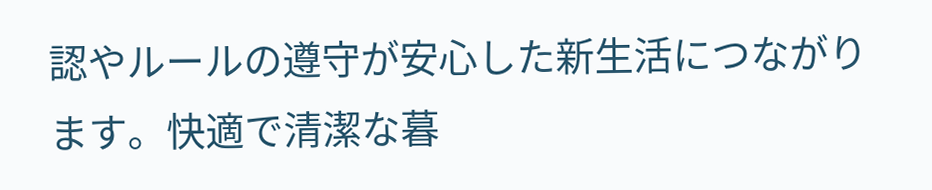認やルールの遵守が安心した新生活につながります。快適で清潔な暮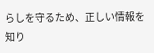らしを守るため、正しい情報を知り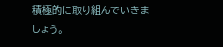積極的に取り組んでいきましょう。